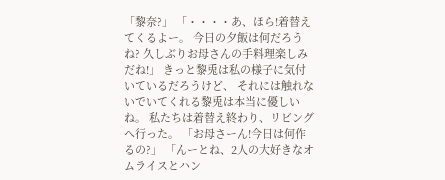「黎奈?」 「・・・・あ、ほら!着替えてくるよー。 今日の夕飯は何だろうね? 久しぶりお母さんの手料理楽しみだね!」 きっと黎兎は私の様子に気付いているだろうけど、 それには触れないでいてくれる黎兎は本当に優しいね。 私たちは着替え終わり、リビングへ行った。 「お母さーん!今日は何作るの?」 「んーとね、2人の大好きなオムライスとハン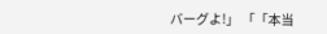バーグよ!」 「「本当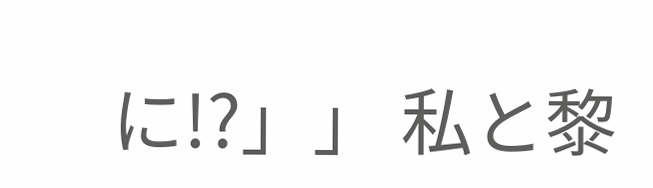に!?」」 私と黎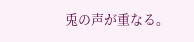兎の声が重なる。